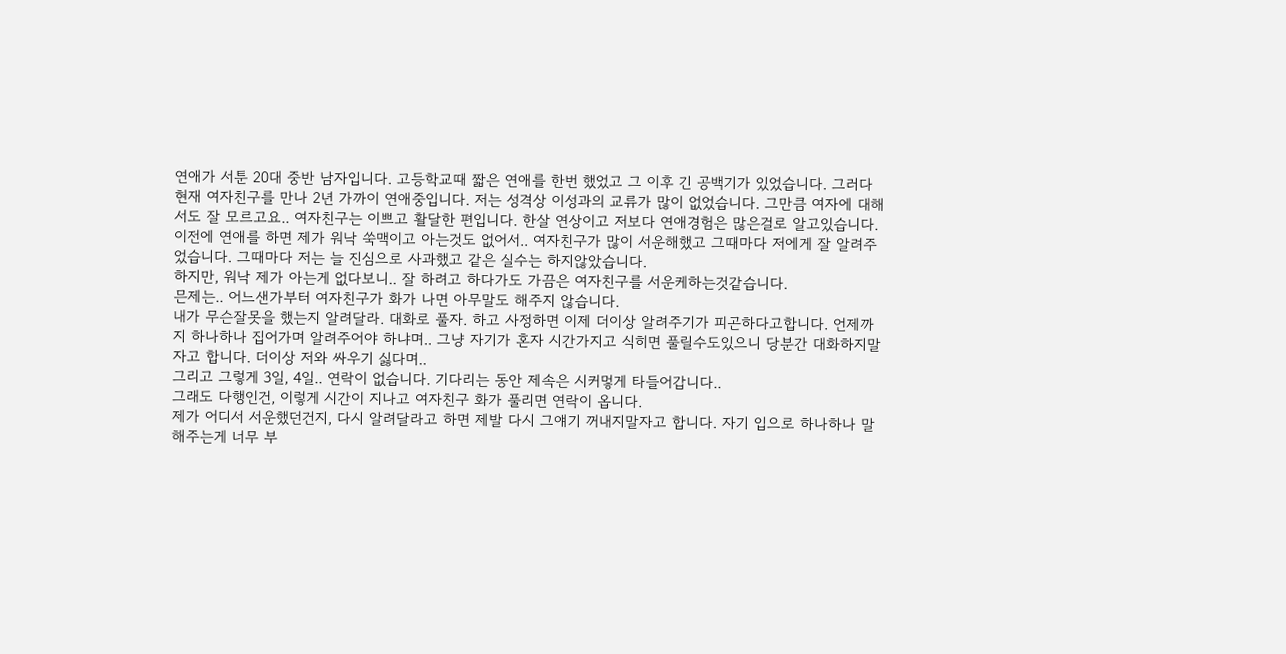연애가 서툰 20대 중반 남자입니다. 고등학교때 짧은 연애를 한번 했었고 그 이후 긴 공백기가 있었습니다. 그러다 현재 여자친구를 만나 2년 가까이 연애중입니다. 저는 성격상 이성과의 교류가 많이 없었습니다. 그만큼 여자에 대해서도 잘 모르고요.. 여자친구는 이쁘고 활달한 편입니다. 한살 연상이고 저보다 연애경험은 많은걸로 알고있습니다.
이전에 연애를 하면 제가 워낙 쑥맥이고 아는것도 없어서.. 여자친구가 많이 서운해했고 그때마다 저에게 잘 알려주었습니다. 그때마다 저는 늘 진심으로 사과했고 같은 실수는 하지않았습니다.
하지만, 워낙 제가 아는게 없다보니.. 잘 하려고 하다가도 가끔은 여자친구를 서운케하는것같습니다.
믄제는.. 어느샌가부터 여자친구가 화가 나면 아무말도 해주지 않습니다.
내가 무슨잘못을 했는지 알려달라. 대화로 풀자. 하고 사정하면 이제 더이상 알려주기가 피곤하다고합니다. 언제까지 하나하나 집어가며 알려주어야 하냐며.. 그냥 자기가 혼자 시간가지고 식히면 풀릴수도있으니 당분간 대화하지말자고 합니다. 더이상 저와 싸우기 싫다며..
그리고 그렇게 3일, 4일.. 연락이 없습니다. 기다리는 동안 제속은 시커멓게 타들어갑니다..
그래도 다행인건, 이렇게 시간이 지나고 여자친구 화가 풀리면 연락이 옵니다.
제가 어디서 서운했던건지, 다시 알려달라고 하면 제발 다시 그얘기 꺼내지말자고 합니다. 자기 입으로 하나하나 말해주는게 너무 부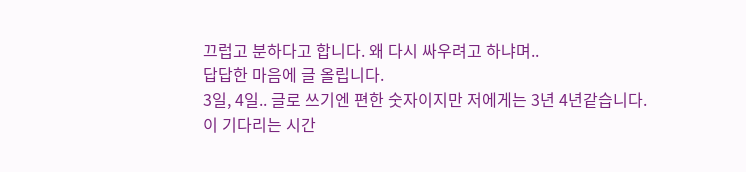끄럽고 분하다고 합니다. 왜 다시 싸우려고 하냐며..
답답한 마음에 글 올립니다.
3일, 4일.. 글로 쓰기엔 편한 숫자이지만 저에게는 3년 4년같습니다.
이 기다리는 시간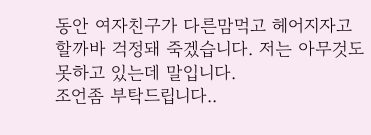동안 여자친구가 다른맘먹고 헤어지자고할까바 걱정돼 죽겠습니다. 저는 아무것도 못하고 있는데 말입니다.
조언좀 부탁드립니다..